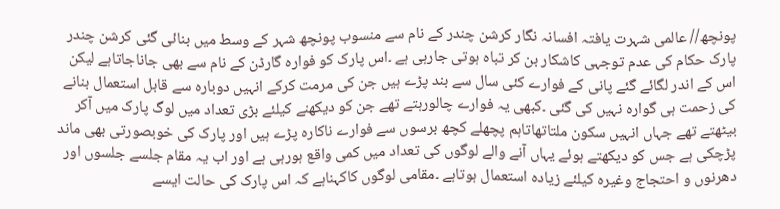پونچھ// عالمی شہرت یافتہ افسانہ نگار کرشن چندر کے نام سے منسوب پونچھ شہر کے وسط میں بنائی گئی کرشن چندر پارک حکام کی عدم توجہی کاشکار بن کر تباہ ہوتی جارہی ہے ۔اس پارک کو فوارہ گارڈن کے نام سے بھی جاناجاتاہے لیکن اس کے اندر لگائے گئے پانی کے فوارے کئی سال سے بند پڑے ہیں جن کی مرمت کرکے انہیں دوبارہ سے قابل استعمال بنانے کی زحمت ہی گوارہ نہیں کی گئی ۔کبھی یہ فوارے چالورہتے تھے جن کو دیکھنے کیلئے بڑی تعداد میں لوگ پارک میں آکر بیٹھتے تھے جہاں انہیں سکون ملتاتھاتاہم پچھلے کچھ برسوں سے فوارے ناکارہ پڑے ہیں اور پارک کی خوبصورتی بھی ماند پڑچکی ہے جس کو دیکھتے ہوئے یہاں آنے والے لوگوں کی تعداد میں کمی واقع ہورہی ہے اور اب یہ مقام جلسے جلسوں اور دھرنوں و احتجاج وغیرہ کیلئے زیادہ استعمال ہوتاہے ۔مقامی لوگوں کاکہناہے کہ اس پارک کی حالت ایسے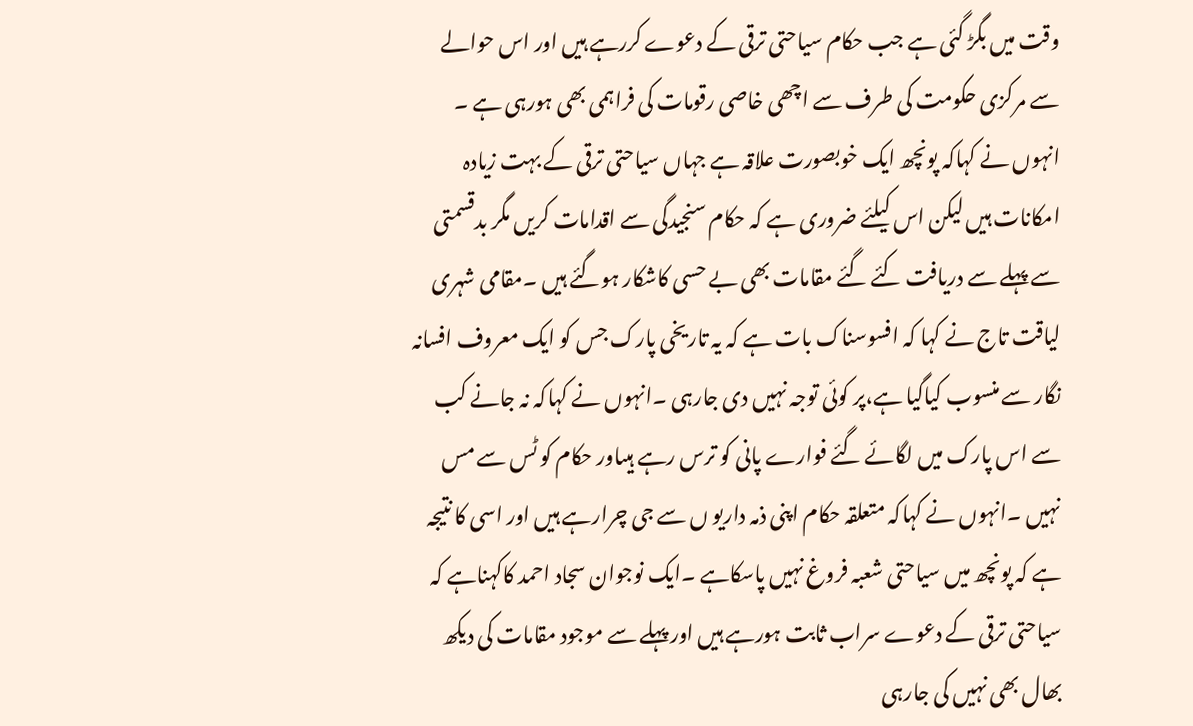وقت میں بگڑ گئی ہے جب حکام سیاحتی ترقی کے دعوے کررہے ہیں اور اس حوالے سے مرکزی حکومت کی طرف سے اچھی خاصی رقومات کی فراہمی بھی ہورہی ہے ۔ انہوں نے کہاکہ پونچھ ایک خوبصورت علاقہ ہے جہاں سیاحتی ترقی کے بہت زیادہ امکانات ہیں لیکن اس کیلئے ضروری ہے کہ حکام سنجیدگی سے اقدامات کریں مگر بدقسمتی سے پہلے سے دریافت کئے گئے مقامات بھی بے حسی کاشکار ہوگئے ہیں ۔مقامی شہری لیاقت تاج نے کہا کہ افسوسناک بات ہے کہ یہ تاریخی پارک جس کو ایک معروف افسانہ نگار سے منسوب کیاگیا ہے،پر کوئی توجہ نہیں دی جارہی ۔انہوں نے کہاکہ نہ جانے کب سے اس پارک میں لگائے گئے فوارے پانی کو ترس رہے ہیںاور حکام کو ٹس سے مس نہیں ۔انہوں نے کہاکہ متعلقہ حکام اپنی ذمہ داریو ں سے جی چرارہے ہیں اور اسی کا نتیجہ ہے کہ پونچھ میں سیاحتی شعبہ فروغ نہیں پاسکاہے ۔ایک نوجوان سجاد احمد کاکہناہے کہ سیاحتی ترقی کے دعوے سراب ثابت ہورہے ہیں اور پہلے سے موجود مقامات کی دیکھ بھال بھی نہیں کی جارہی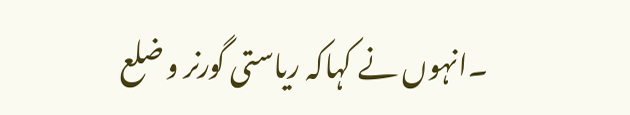۔انہوں نے کہاکہ ریاستی گورنر و ضلع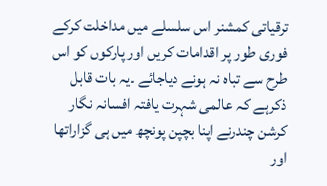ترقیاتی کمشنر اس سلسلے میں مداخلت کرکے فوری طور پر اقدامات کریں اور پارکوں کو اس طرح سے تباہ نہ ہونے دیاجائے ۔یہ بات قابل ذکرہے کہ عالمی شہرت یافتہ افسانہ نگار کرشن چندرنے اپنا بچپن پونچھ میں ہی گزاراتھا اور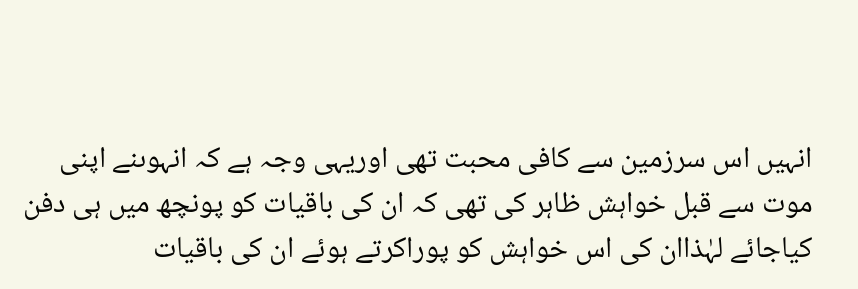انہیں اس سرزمین سے کافی محبت تھی اوریہی وجہ ہے کہ انہوںنے اپنی موت سے قبل خواہش ظاہر کی تھی کہ ان کی باقیات کو پونچھ میں ہی دفن کیاجائے لہٰذاان کی اس خواہش کو پوراکرتے ہوئے ان کی باقیات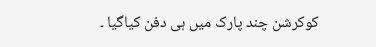کوکرشن چند پارک میں ہی دفن کیاگیا ۔